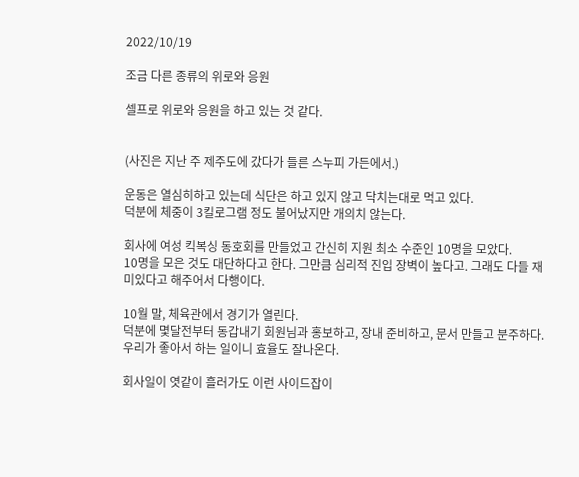2022/10/19

조금 다른 종류의 위로와 응원

셀프로 위로와 응원을 하고 있는 것 같다.


(사진은 지난 주 제주도에 갔다가 들른 스누피 가든에서.)

운동은 열심히하고 있는데 식단은 하고 있지 않고 닥치는대로 먹고 있다.
덕분에 체중이 3킬로그램 정도 불어났지만 개의치 않는다.

회사에 여성 킥복싱 동호회를 만들었고 간신히 지원 최소 수준인 10명을 모았다.
10명을 모은 것도 대단하다고 한다. 그만큼 심리적 진입 장벽이 높다고. 그래도 다들 재미있다고 해주어서 다행이다.

10월 말, 체육관에서 경기가 열린다.
덕분에 몇달전부터 동갑내기 회원님과 홍보하고, 장내 준비하고, 문서 만들고 분주하다.
우리가 좋아서 하는 일이니 효율도 잘나온다.

회사일이 엿같이 흘러가도 이런 사이드잡이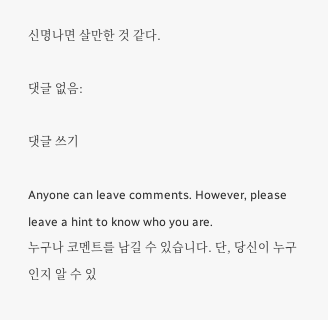신명나면 살만한 것 같다.

댓글 없음:

댓글 쓰기

Anyone can leave comments. However, please leave a hint to know who you are.
누구나 코멘트를 남길 수 있습니다. 단, 당신이 누구인지 알 수 있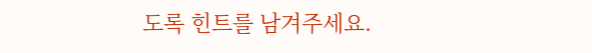도록 힌트를 남겨주세요.